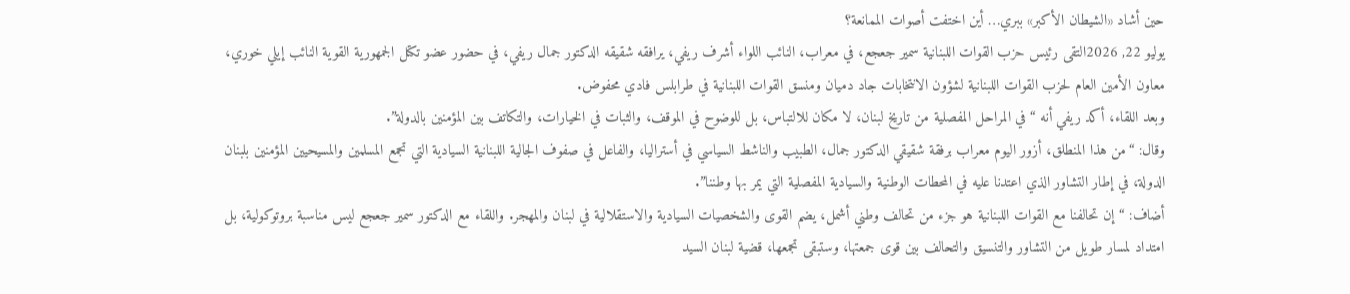حين أشاد «الشيطان الأكبر» ببري… أين اختفت أصوات الممانعة؟
يوليو 22, 2026التقى رئيس حزب القوات اللبنانية سمير جعجع، في معراب، النائب اللواء أشرف ريفي، يرافقه شقيقه الدكتور جمال ريفي، في حضور عضو تكتل الجمهورية القوية النائب إيلي خوري، معاون الأمين العام لحزب القوات اللبنانية لشؤون الانتخابات جاد دميان ومنسق القوات اللبنانية في طرابلس فادي محفوض.
وبعد اللقاء، أكد ريفي أنه “في المراحل المفصلية من تاريخ لبنان، لا مكان للالتباس، بل للوضوح في الموقف، والثبات في الخيارات، والتكاتف بين المؤمنين بالدولة”.
وقال: “من هذا المنطلق، أزور اليوم معراب برفقة شقيقي الدكتور جمال، الطبيب والناشط السياسي في أستراليا، والفاعل في صفوف الجالية اللبنانية السيادية التي تجمع المسلمين والمسيحيين المؤمنين بلبنان الدولة، في إطار التشاور الذي اعتدنا عليه في المحطات الوطنية والسيادية المفصلية التي يمر بها وطننا”.
أضاف: “إن تحالفنا مع القوات اللبنانية هو جزء من تحالف وطني أشمل، يضم القوى والشخصيات السيادية والاستقلالية في لبنان والمهجر. واللقاء مع الدكتور سمير جعجع ليس مناسبة بروتوكولية، بل امتداد لمسار طويل من التشاور والتنسيق والتحالف بين قوى جمعتها، وستبقى تجمعها، قضية لبنان السيد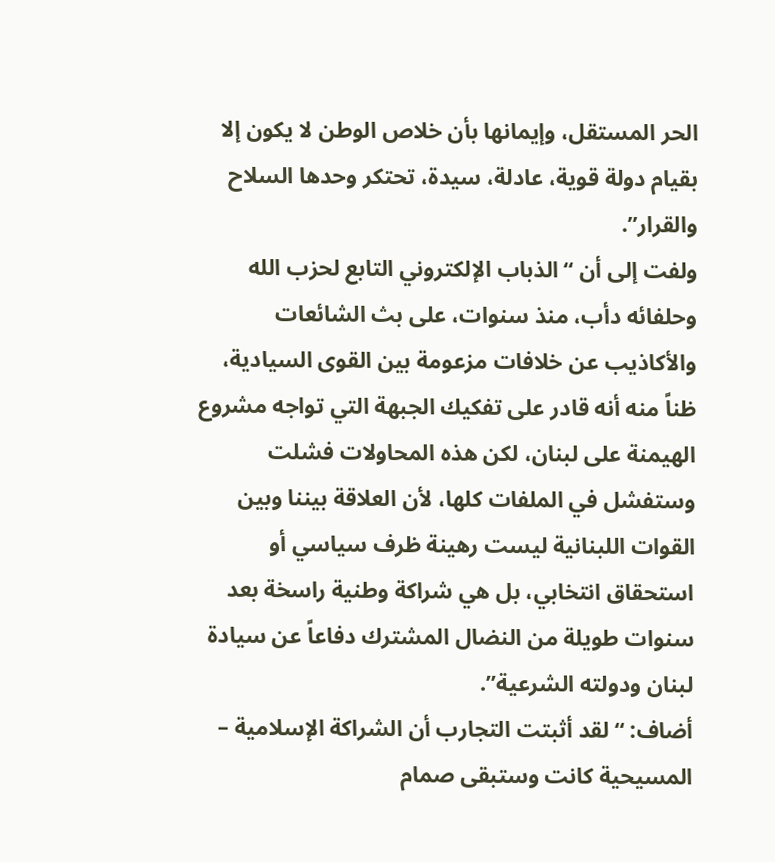الحر المستقل، وإيمانها بأن خلاص الوطن لا يكون إلا بقيام دولة قوية، عادلة، سيدة، تحتكر وحدها السلاح والقرار”.
ولفت إلى أن “الذباب الإلكتروني التابع لحزب الله وحلفائه دأب، منذ سنوات، على بث الشائعات والأكاذيب عن خلافات مزعومة بين القوى السيادية، ظناً منه أنه قادر على تفكيك الجبهة التي تواجه مشروع الهيمنة على لبنان، لكن هذه المحاولات فشلت وستفشل في الملفات كلها، لأن العلاقة بيننا وبين القوات اللبنانية ليست رهينة ظرف سياسي أو استحقاق انتخابي، بل هي شراكة وطنية راسخة بعد سنوات طويلة من النضال المشترك دفاعاً عن سيادة لبنان ودولته الشرعية”.
أضاف: “لقد أثبتت التجارب أن الشراكة الإسلامية – المسيحية كانت وستبقى صمام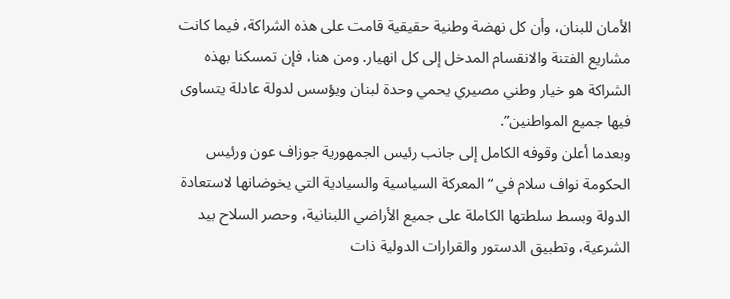الأمان للبنان، وأن كل نهضة وطنية حقيقية قامت على هذه الشراكة، فيما كانت مشاريع الفتنة والانقسام المدخل إلى كل انهيار. ومن هنا، فإن تمسكنا بهذه الشراكة هو خيار وطني مصيري يحمي وحدة لبنان ويؤسس لدولة عادلة يتساوى فيها جميع المواطنين”.
وبعدما أعلن وقوفه الكامل إلى جانب رئيس الجمهورية جوزاف عون ورئيس الحكومة نواف سلام في “المعركة السياسية والسيادية التي يخوضانها لاستعادة الدولة وبسط سلطتها الكاملة على جميع الأراضي اللبنانية، وحصر السلاح بيد الشرعية، وتطبيق الدستور والقرارات الدولية ذات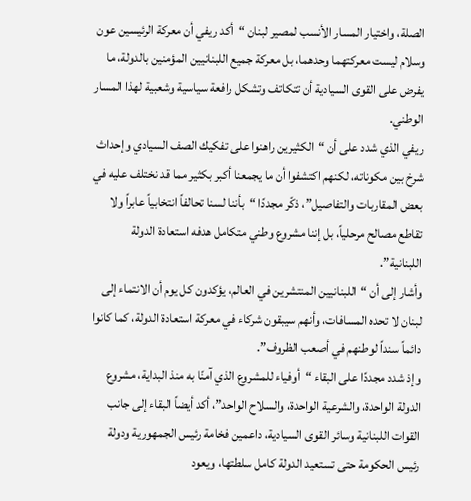الصلة، واختيار المسار الأنسب لمصير لبنان “أكد ريفي أن معركة الرئيسين عون وسلام ليست معركتهما وحدهما، بل معركة جميع اللبنانيين المؤمنين بالدولة، ما يفرض على القوى السيادية أن تتكاتف وتشكل رافعة سياسية وشعبية لهذا المسار الوطني.
ريفي الذي شدد على أن “الكثيرين راهنوا على تفكيك الصف السيادي وإحداث شرخ بين مكوناته، لكنهم اكتشفوا أن ما يجمعنا أكبر بكثير مما قد نختلف عليه في بعض المقاربات والتفاصيل”، ذكّر مجددًا “بأننا لسنا تحالفاً انتخابياً عابراً ولا تقاطع مصالح مرحلياً، بل إننا مشروع وطني متكامل هدفه استعادة الدولة اللبنانية”.
وأشار إلى أن “اللبنانيين المنتشرين في العالم، يؤكدون كل يوم أن الانتماء إلى لبنان لا تحده المسافات، وأنهم سيبقون شركاء في معركة استعادة الدولة، كما كانوا دائماً سنداً لوطنهم في أصعب الظروف”.
وإذ شدد مجددًا على البقاء “أوفياء للمشروع الذي آمنّا به منذ البداية، مشروع الدولة الواحدة، والشرعية الواحدة، والسلاح الواحد”، أكد أيضاً البقاء إلى جانب القوات اللبنانية وسائر القوى السيادية، داعمين فخامة رئيس الجمهورية ودولة رئيس الحكومة حتى تستعيد الدولة كامل سلطتها، ويعود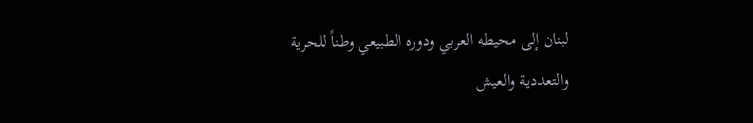لبنان إلى محيطه العربي ودوره الطبيعي وطناً للحرية والتعددية والعيش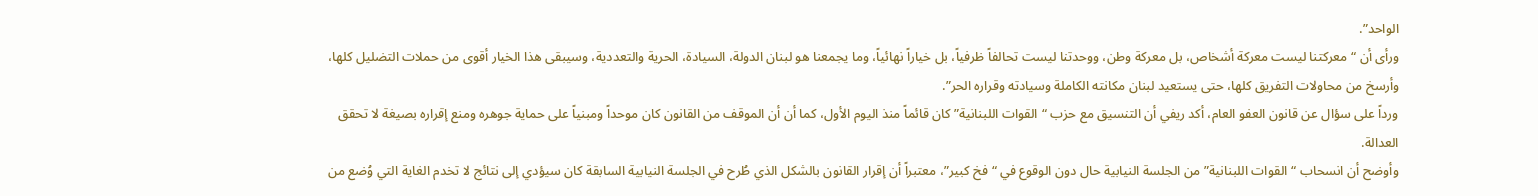الواحد”.
ورأى أن “معركتنا ليست معركة أشخاص، بل معركة وطن، ووحدتنا ليست تحالفاً ظرفياً، بل خياراً نهائياً، وما يجمعنا هو لبنان الدولة، السيادة، الحرية والتعددية، وسيبقى هذا الخيار أقوى من حملات التضليل كلها، وأرسخ من محاولات التفريق كلها، حتى يستعيد لبنان مكانته الكاملة وسيادته وقراره الحر”.
ورداً على سؤال عن قانون العفو العام، أكد ريفي أن التنسيق مع حزب “القوات اللبنانية” كان قائماً منذ اليوم الأول، كما أن أن الموقف من القانون كان موحداً ومبنياً على حماية جوهره ومنع إقراره بصيغة لا تحقق العدالة.
وأوضح أن انسحاب “القوات اللبنانية” من الجلسة النيابية حال دون الوقوع في “فخ كبير”، معتبراً أن إقرار القانون بالشكل الذي طُرح في الجلسة النيابية السابقة كان سيؤدي إلى نتائج لا تخدم الغاية التي وُضع من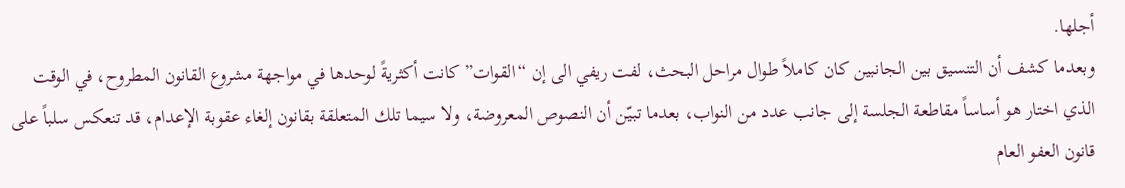أجلها.
وبعدما كشف أن التنسيق بين الجانبين كان كاملاً طوال مراحل البحث، لفت ريفي الى إن “القوات” كانت أكثريةً لوحدها في مواجهة مشروع القانون المطروح، في الوقت الذي اختار هو أساساً مقاطعة الجلسة إلى جانب عدد من النواب، بعدما تبيّن أن النصوص المعروضة، ولا سيما تلك المتعلقة بقانون إلغاء عقوبة الإعدام، قد تنعكس سلباً على قانون العفو العام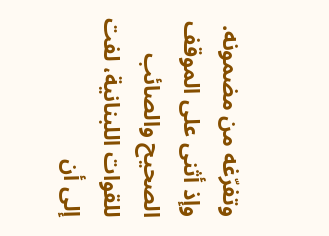وتفرّغه من مضمونه.
وإذ أثنى على الموقف الصحيح والصائب للقوات اللبنانية، لفت إلى أن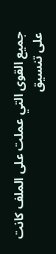جميع القوى التي عملت على الملف كانت على تنسيق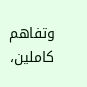وتفاهم كاملين،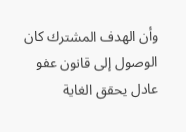وأن الهدف المشترك كان الوصول إلى قانون عفو عادل يحقق الغاية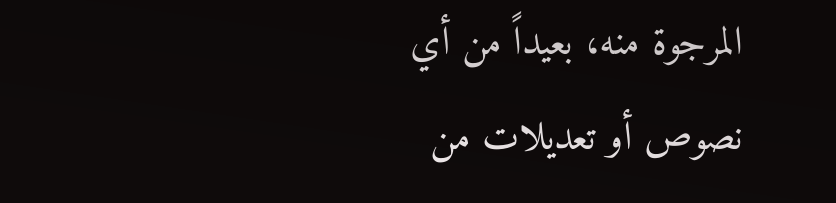المرجوة منه، بعيداً من أي نصوص أو تعديلات من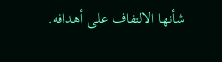شأنها الالتفاف على أهدافه.